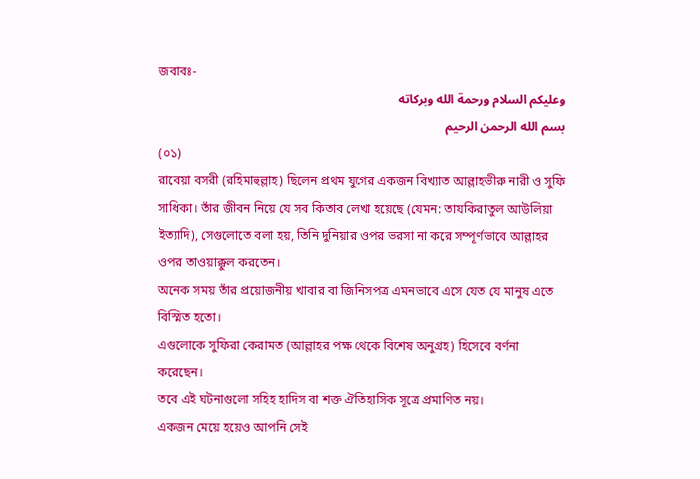জবাবঃ-
وعليكم السلام ورحمة الله وبركاته
بسم الله الرحمن الرحيم
(০১)
রাবেয়া বসরী (রহিমাহুল্লাহ) ছিলেন প্রথম যুগের একজন বিখ্যাত আল্লাহভীরু নারী ও সুফি সাধিকা। তাঁর জীবন নিয়ে যে সব কিতাব লেখা হয়েছে (যেমন: তাযকিরাতুল আউলিয়া ইত্যাদি), সেগুলোতে বলা হয়, তিনি দুনিয়ার ওপর ভরসা না করে সম্পূর্ণভাবে আল্লাহর ওপর তাওয়াক্কুল করতেন।
অনেক সময় তাঁর প্রয়োজনীয় খাবার বা জিনিসপত্র এমনভাবে এসে যেত যে মানুষ এতে বিস্মিত হতো।
এগুলোকে সুফিরা কেরামত (আল্লাহর পক্ষ থেকে বিশেষ অনুগ্রহ) হিসেবে বর্ণনা করেছেন।
তবে এই ঘটনাগুলো সহিহ হাদিস বা শক্ত ঐতিহাসিক সূত্রে প্রমাণিত নয়।
একজন মেয়ে হয়েও আপনি সেই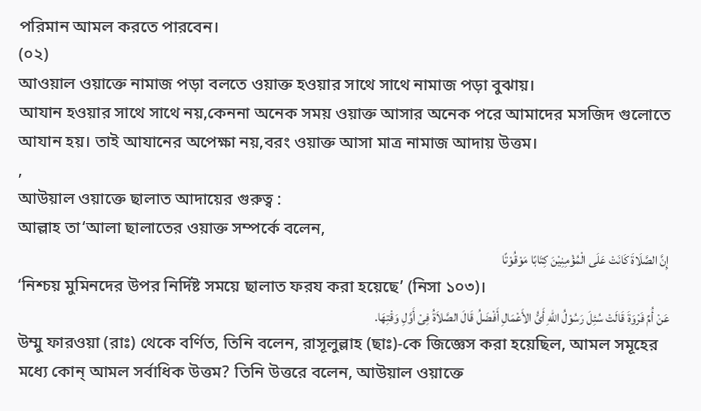পরিমান আমল করতে পারবেন।
(০২)
আওয়াল ওয়াক্তে নামাজ পড়া বলতে ওয়াক্ত হওয়ার সাথে সাথে নামাজ পড়া বুঝায়।
আযান হওয়ার সাথে সাথে নয়,কেননা অনেক সময় ওয়াক্ত আসার অনেক পরে আমাদের মসজিদ গুলোতে আযান হয়। তাই আযানের অপেক্ষা নয়,বরং ওয়াক্ত আসা মাত্র নামাজ আদায় উত্তম।
,
আউয়াল ওয়াক্তে ছালাত আদায়ের গুরুত্ব :
আল্লাহ তা‘আলা ছালাতের ওয়াক্ত সম্পর্কে বলেন,
إِنَّ الصَّلَاةَ كَانَتْ عَلَى الْمُؤْمِنِيْنَ كِتَابًا مَوْقُوْتًا
‘নিশ্চয় মুমিনদের উপর নির্দিষ্ট সময়ে ছালাত ফরয করা হয়েছে’ (নিসা ১০৩)।
عَنْ أُمِّ فَرْوَةَ قَالَتْ سُئِلَ رَسُوْلُ اللهِ أَىُّ الأَعْمَالِ أَفْضَلُ قَالَ الصَّلاَةُ فِىْ أَوَّلِ وَقْتِهَا.
উম্মু ফারওয়া (রাঃ) থেকে বর্ণিত, তিনি বলেন, রাসূলুল্লাহ (ছাঃ)-কে জিজ্ঞেস করা হয়েছিল, আমল সমূহের মধ্যে কোন্ আমল সর্বাধিক উত্তম? তিনি উত্তরে বলেন, আউয়াল ওয়াক্তে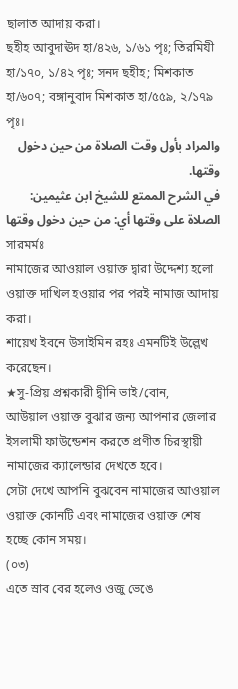ছালাত আদায় করা।
ছহীহ আবুদাঊদ হা/৪২৬, ১/৬১ পৃঃ; তিরমিযী হা/১৭০, ১/৪২ পৃঃ; সনদ ছহীহ; মিশকাত হা/৬০৭; বঙ্গানুবাদ মিশকাত হা/৫৫৯, ২/১৭৯ পৃঃ।
والمراد بأول وقت الصلاة من حين دخول وقتها.
في الشرح الممتع للشيخ ابن عثيمين: الصلاة على وقتها أي: من حين دخول وقتها
সারমর্মঃ
নামাজের আওয়াল ওয়াক্ত দ্বারা উদ্দেশ্য হলো ওয়াক্ত দাখিল হওয়ার পর পরই নামাজ আদায় করা।
শায়েখ ইবনে উসাইমিন রহঃ এমনটিই উল্লেখ করেছেন।
★সু-প্রিয় প্রশ্নকারী দ্বীনি ভাই/বোন,
আউয়াল ওয়াক্ত বুঝার জন্য আপনার জেলার ইসলামী ফাউন্ডেশন করতে প্রণীত চিরস্থায়ী নামাজের ক্যালেন্ডার দেখতে হবে।
সেটা দেখে আপনি বুঝবেন নামাজের আওয়াল ওয়াক্ত কোনটি এবং নামাজের ওয়াক্ত শেষ হচ্ছে কোন সময়।
(০৩)
এতে স্রাব বের হলেও ওজু ভেঙে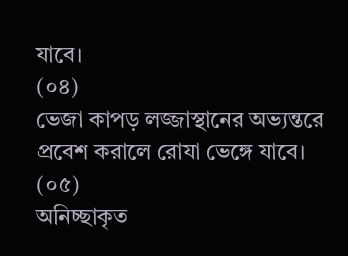যাবে।
(০৪)
ভেজা কাপড় লজ্জাস্থানের অভ্যন্তরে প্রবেশ করালে রোযা ভেঙ্গে যাবে।
(০৫)
অনিচ্ছাকৃত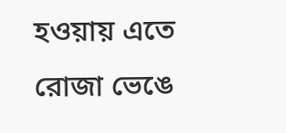হওয়ায় এতে রোজা ভেঙে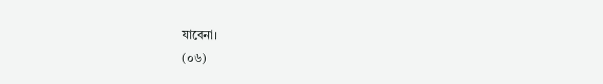যাবেনা।
(০৬)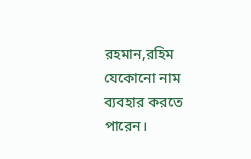রহমান,রহিম যেকোনো নাম ব্যবহার করতে পারেন।